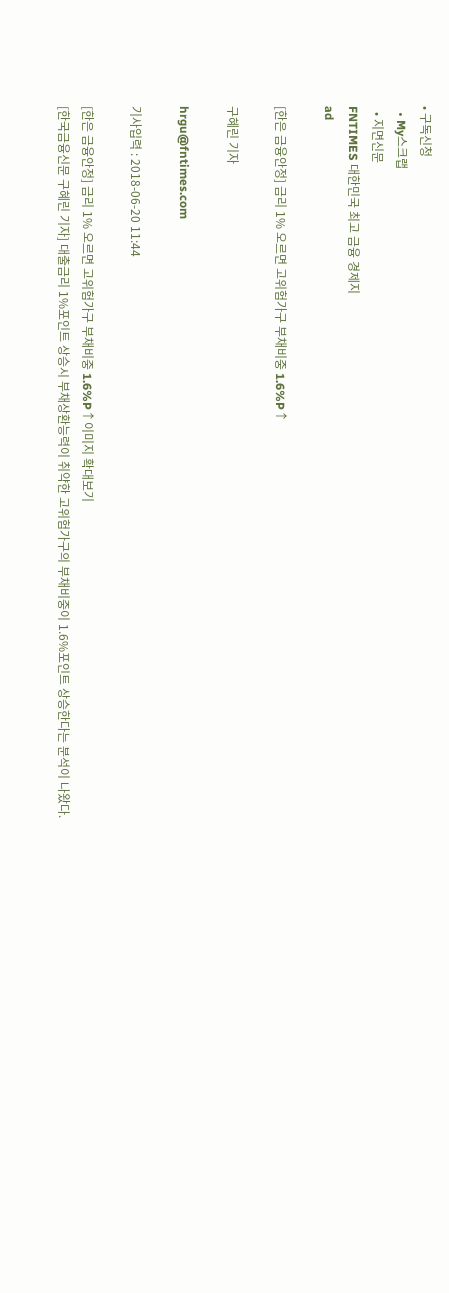• 구독신청
  • My스크랩
  • 지면신문
FNTIMES 대한민국 최고 금융 경제지
ad

[한은 금융안정] 금리 1% 오르면 고위험가구 부채비중 1.6%P↑

구혜린 기자

hrgu@fntimes.com

기사입력 : 2018-06-20 11:44

[한은 금융안정] 금리 1% 오르면 고위험가구 부채비중 1.6%P↑이미지 확대보기
[한국금융신문 구혜린 기자] 대출금리 1%포인트 상승시 부채상환능력이 취약한 고위험가구의 부채비중이 1.6%포인트 상승한다는 분석이 나왔다.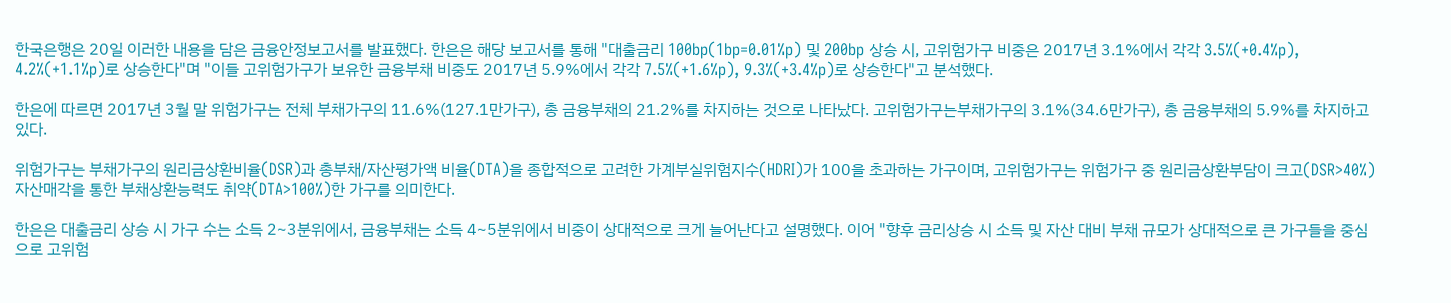한국은행은 20일 이러한 내용을 담은 금융안정보고서를 발표했다. 한은은 해당 보고서를 통해 "대출금리 100bp(1bp=0.01%p) 및 200bp 상승 시, 고위험가구 비중은 2017년 3.1%에서 각각 3.5%(+0.4%p), 4.2%(+1.1%p)로 상승한다"며 "이들 고위험가구가 보유한 금융부채 비중도 2017년 5.9%에서 각각 7.5%(+1.6%p), 9.3%(+3.4%p)로 상승한다"고 분석했다.

한은에 따르면 2017년 3월 말 위험가구는 전체 부채가구의 11.6%(127.1만가구), 총 금융부채의 21.2%를 차지하는 것으로 나타났다. 고위험가구는부채가구의 3.1%(34.6만가구), 총 금융부채의 5.9%를 차지하고 있다.

위험가구는 부채가구의 원리금상환비율(DSR)과 총부채/자산평가액 비율(DTA)을 종합적으로 고려한 가계부실위험지수(HDRI)가 100을 초과하는 가구이며, 고위험가구는 위험가구 중 원리금상환부담이 크고(DSR>40%) 자산매각을 통한 부채상환능력도 취약(DTA>100%)한 가구를 의미한다.

한은은 대출금리 상승 시 가구 수는 소득 2~3분위에서, 금융부채는 소득 4~5분위에서 비중이 상대적으로 크게 늘어난다고 설명했다. 이어 "향후 금리상승 시 소득 및 자산 대비 부채 규모가 상대적으로 큰 가구들을 중심으로 고위험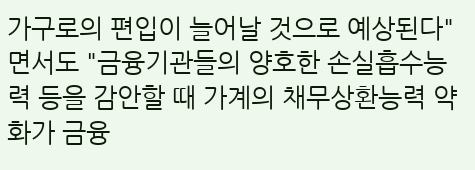가구로의 편입이 늘어날 것으로 예상된다"면서도 "금융기관들의 양호한 손실흡수능력 등을 감안할 때 가계의 채무상환능력 약화가 금융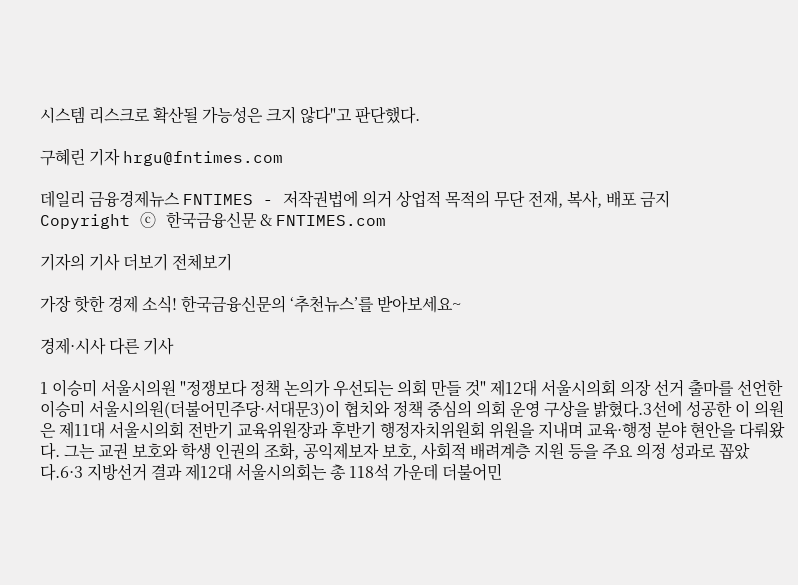시스템 리스크로 확산될 가능성은 크지 않다"고 판단했다.

구혜린 기자 hrgu@fntimes.com

데일리 금융경제뉴스 FNTIMES - 저작권법에 의거 상업적 목적의 무단 전재, 복사, 배포 금지
Copyright ⓒ 한국금융신문 & FNTIMES.com

기자의 기사 더보기 전체보기

가장 핫한 경제 소식! 한국금융신문의 ‘추천뉴스’를 받아보세요~

경제·시사 다른 기사

1 이승미 서울시의원 "정쟁보다 정책 논의가 우선되는 의회 만들 것" 제12대 서울시의회 의장 선거 출마를 선언한 이승미 서울시의원(더불어민주당·서대문3)이 협치와 정책 중심의 의회 운영 구상을 밝혔다.3선에 성공한 이 의원은 제11대 서울시의회 전반기 교육위원장과 후반기 행정자치위원회 위원을 지내며 교육·행정 분야 현안을 다뤄왔다. 그는 교권 보호와 학생 인권의 조화, 공익제보자 보호, 사회적 배려계층 지원 등을 주요 의정 성과로 꼽았다.6·3 지방선거 결과 제12대 서울시의회는 총 118석 가운데 더불어민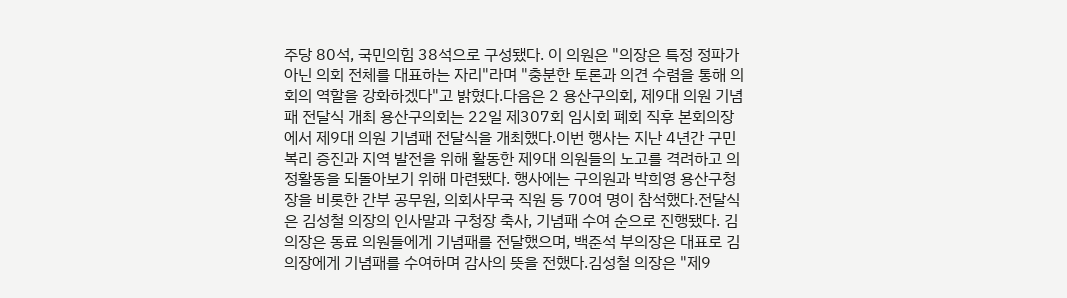주당 80석, 국민의힘 38석으로 구성됐다. 이 의원은 "의장은 특정 정파가 아닌 의회 전체를 대표하는 자리"라며 "충분한 토론과 의견 수렴을 통해 의회의 역할을 강화하겠다"고 밝혔다.다음은 2 용산구의회, 제9대 의원 기념패 전달식 개최 용산구의회는 22일 제307회 임시회 폐회 직후 본회의장에서 제9대 의원 기념패 전달식을 개최했다.이번 행사는 지난 4년간 구민 복리 증진과 지역 발전을 위해 활동한 제9대 의원들의 노고를 격려하고 의정활동을 되돌아보기 위해 마련됐다. 행사에는 구의원과 박희영 용산구청장을 비롯한 간부 공무원, 의회사무국 직원 등 70여 명이 참석했다.전달식은 김성철 의장의 인사말과 구청장 축사, 기념패 수여 순으로 진행됐다. 김 의장은 동료 의원들에게 기념패를 전달했으며, 백준석 부의장은 대표로 김 의장에게 기념패를 수여하며 감사의 뜻을 전했다.김성철 의장은 "제9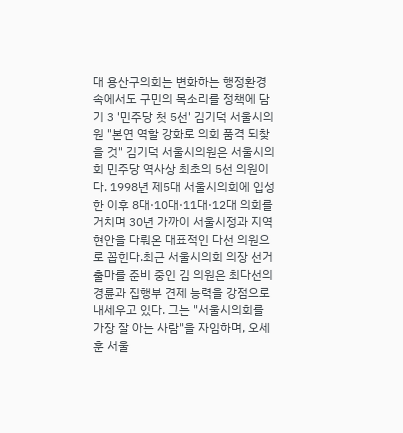대 용산구의회는 변화하는 행정환경 속에서도 구민의 목소리를 정책에 담기 3 '민주당 첫 5선' 김기덕 서울시의원 "본연 역할 강화로 의회 품격 되찾을 것" 김기덕 서울시의원은 서울시의회 민주당 역사상 최초의 5선 의원이다. 1998년 제5대 서울시의회에 입성한 이후 8대·10대·11대·12대 의회를 거치며 30년 가까이 서울시정과 지역 현안을 다뤄온 대표적인 다선 의원으로 꼽힌다.최근 서울시의회 의장 선거 출마를 준비 중인 김 의원은 최다선의 경륜과 집행부 견제 능력을 강점으로 내세우고 있다. 그는 "서울시의회를 가장 잘 아는 사람"을 자임하며, 오세훈 서울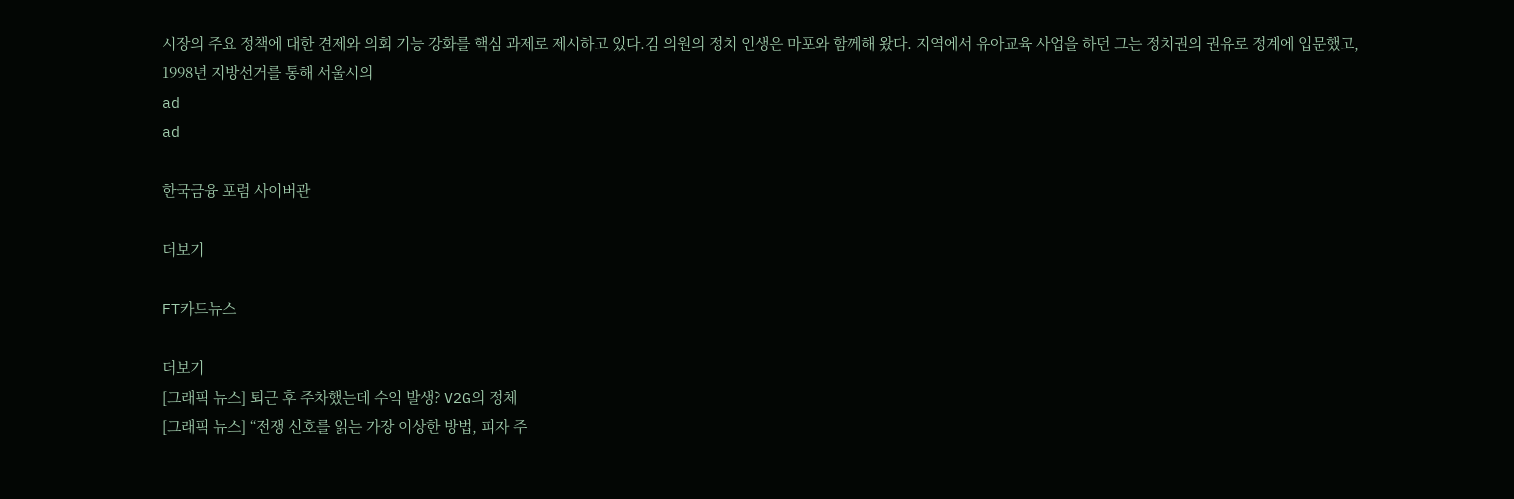시장의 주요 정책에 대한 견제와 의회 기능 강화를 핵심 과제로 제시하고 있다.김 의원의 정치 인생은 마포와 함께해 왔다. 지역에서 유아교육 사업을 하던 그는 정치권의 권유로 정계에 입문했고, 1998년 지방선거를 통해 서울시의
ad
ad

한국금융 포럼 사이버관

더보기

FT카드뉴스

더보기
[그래픽 뉴스] 퇴근 후 주차했는데 수익 발생? V2G의 정체
[그래픽 뉴스] “전쟁 신호를 읽는 가장 이상한 방법, 피자 주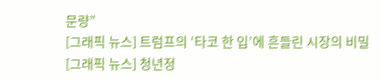문량”
[그래픽 뉴스] 트럼프의 ‘타코 한 입’에 흔들린 시장의 비밀
[그래픽 뉴스] 청년정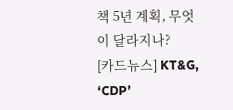책 5년 계획, 무엇이 달라지나?
[카드뉴스] KT&G, ‘CDP’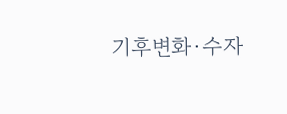기후변화·수자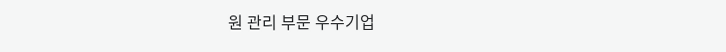원 관리 부문 우수기업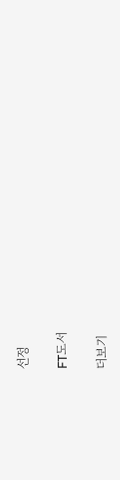선정

FT도서

더보기